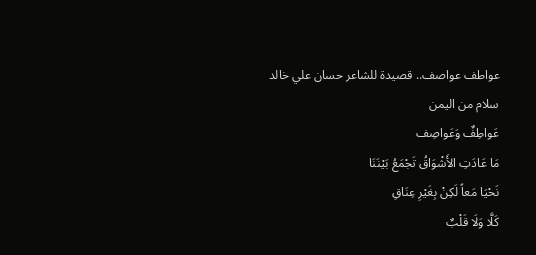عواطف عواصف.. قصيدة للشاعر حسان علي خالد سلام من اليمن
عَواطِفٌ وَعَواصِف
مَا عَادَتِ الأَشْوَاقُ تَجْمَعُ بَيْنَنَا
نَحْيَا مَعاً لَكِنْ بِغَيْرِ عِنَاقِ
كَلَّا وَلَا قَلْبٌ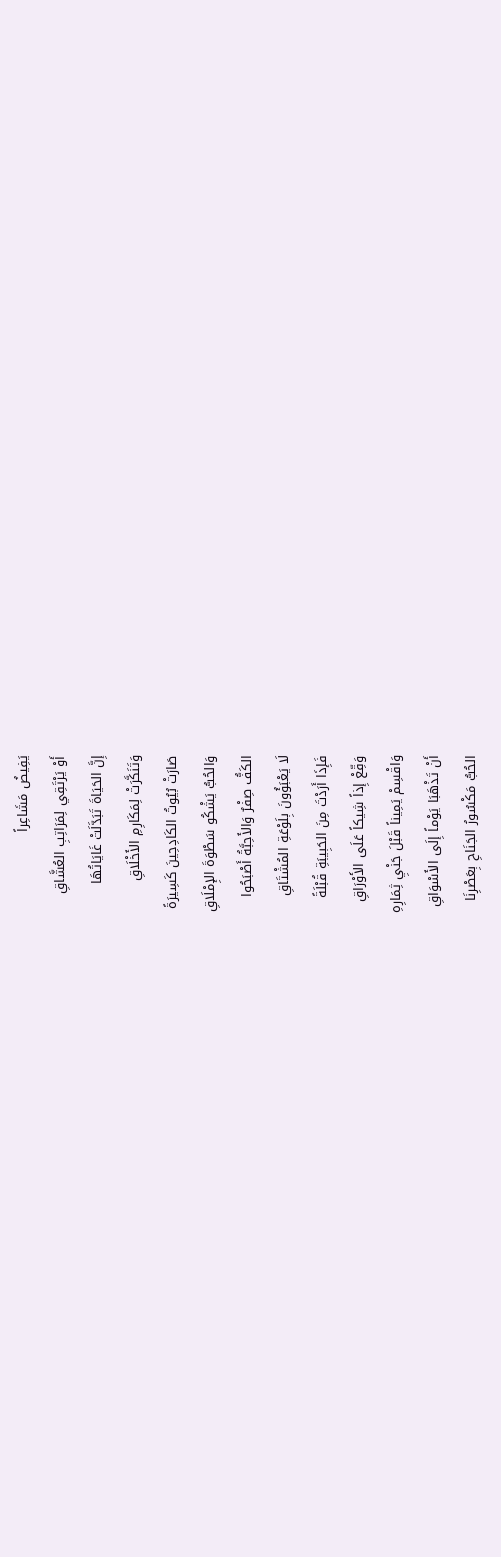يَفِيضُ مَشَاعِراً
أَوْ يَرْتَقِي لِمَرَاتِبِ العُشَّاقِ
إِنَّ الحَيَاةَ تَبَدَّلَتْ غَايَاتُهَا
وَتَنَكَّرَتْ لِمَكَارِمِ الأَخْلَاقِ
صَارَتْ بُيُوتُ الكَادِحِينَ كَسِيرَةً
وَالحُبُّ يَشْكُو سَطْوَةَ الإِمْلَاقِ
الكَفُّ صِفْرٌ وَالأَحِبَّةُ أَصْبَحُوا
لَا يَعْبَؤُونَ بِلَوْعَةِ المُشْتَاقِ
فَإِذَا أَرَدْتَ مِنَ الحَبِيبَةِ قُبْلَةً
وَقِّعْ إِذاً شِيكاً عَلَى الأَوْرَاقِ
وَاقْسِمْ يَمِيناً قَبْلَ جَنْيِ ثِمَارِهِ
أَنْ تَذْهَبَا يَوْماً إِلَى الأَسْوَاقِ
الحُبُّ مَكْسُورُ الجَنَاحِ بِعَصْرِنَا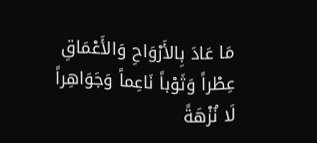مَا عَادَ بِالأَرْوَاحِ وَالأَعْمَاقِ
عِطْراً وَثَوْباً نَاعِماً وَجَوَاهِراً
لَا نُزْهَةً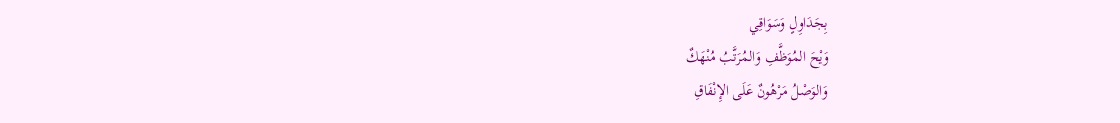بِجَدَاوِلٍ وَسَوَاقِي
وَيْحَ المُوَظَّفِ وَالمُرَتَّبُ مُنْهَكٌ
وَالوَصْلُ مَرْهُونٌ عَلَى الإِنْفَاقِ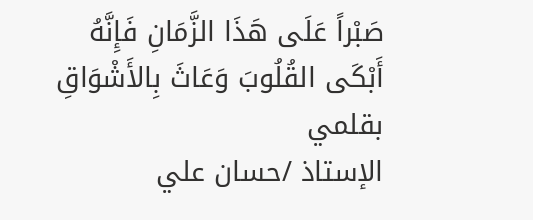صَبْراً عَلَى هَذَا الزَّمَانِ فَإِنَّهُ
أَبْكَى القُلُوبَ وَعَاثَ بِالأَشْوَاقِ
بقلمي
الإستاذ /حسان علي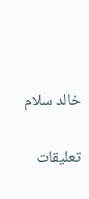خالد سلام

تعليقات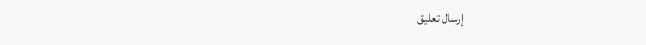إرسال تعليق